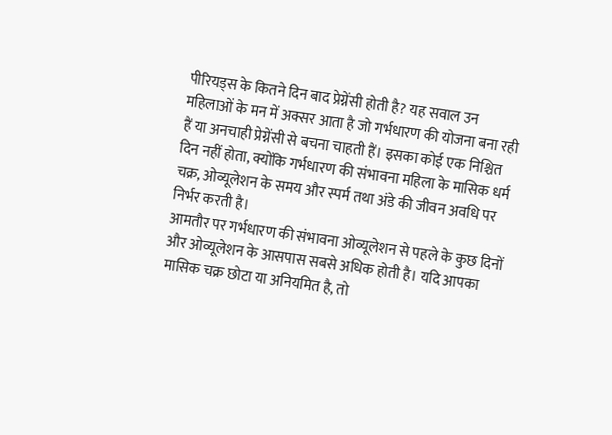पीरियड्स के कितने दिन बाद प्रेग्नेंसी होती है? यह सवाल उन महिलाओं के मन में अक्सर आता है जो गर्भधारण की योजना बना रही हैं या अनचाही प्रेग्नेंसी से बचना चाहती हैं। इसका कोई एक निश्चित दिन नहीं होता, क्योंकि गर्भधारण की संभावना महिला के मासिक धर्म चक्र, ओव्यूलेशन के समय और स्पर्म तथा अंडे की जीवन अवधि पर निर्भर करती है।
आमतौर पर गर्भधारण की संभावना ओव्यूलेशन से पहले के कुछ दिनों और ओव्यूलेशन के आसपास सबसे अधिक होती है। यदि आपका मासिक चक्र छोटा या अनियमित है, तो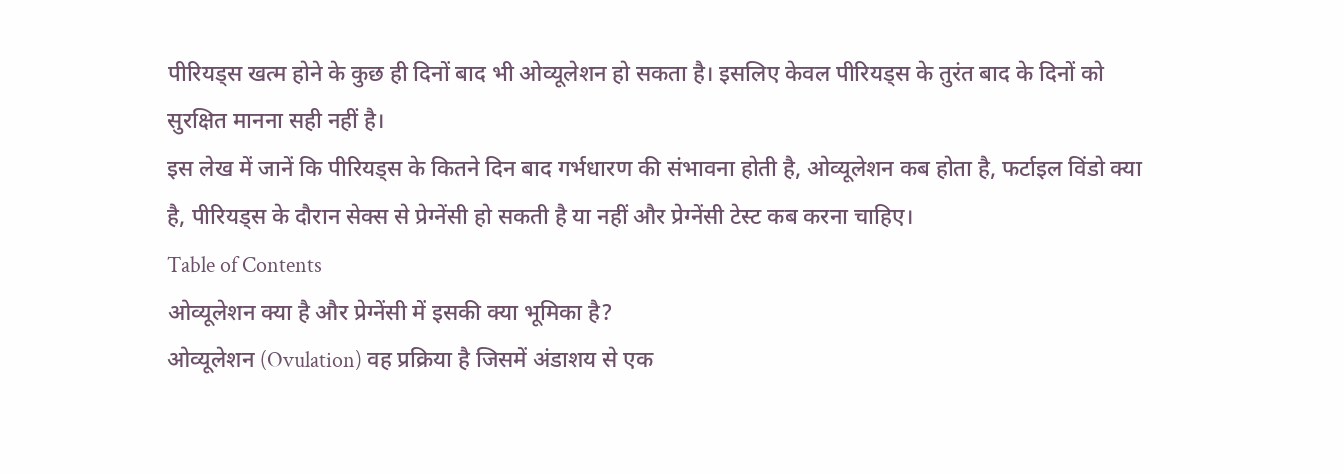पीरियड्स खत्म होने के कुछ ही दिनों बाद भी ओव्यूलेशन हो सकता है। इसलिए केवल पीरियड्स के तुरंत बाद के दिनों को सुरक्षित मानना सही नहीं है।
इस लेख में जानें कि पीरियड्स के कितने दिन बाद गर्भधारण की संभावना होती है, ओव्यूलेशन कब होता है, फर्टाइल विंडो क्या है, पीरियड्स के दौरान सेक्स से प्रेग्नेंसी हो सकती है या नहीं और प्रेग्नेंसी टेस्ट कब करना चाहिए।
Table of Contents
ओव्यूलेशन क्या है और प्रेग्नेंसी में इसकी क्या भूमिका है?
ओव्यूलेशन (Ovulation) वह प्रक्रिया है जिसमें अंडाशय से एक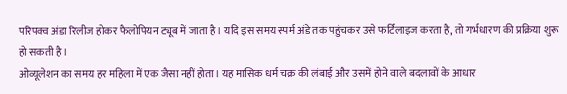परिपक्व अंडा रिलीज होकर फैलोपियन ट्यूब में जाता है। यदि इस समय स्पर्म अंडे तक पहुंचकर उसे फर्टिलाइज करता है, तो गर्भधारण की प्रक्रिया शुरू हो सकती है।
ओव्यूलेशन का समय हर महिला में एक जैसा नहीं होता। यह मासिक धर्म चक्र की लंबाई और उसमें होने वाले बदलावों के आधार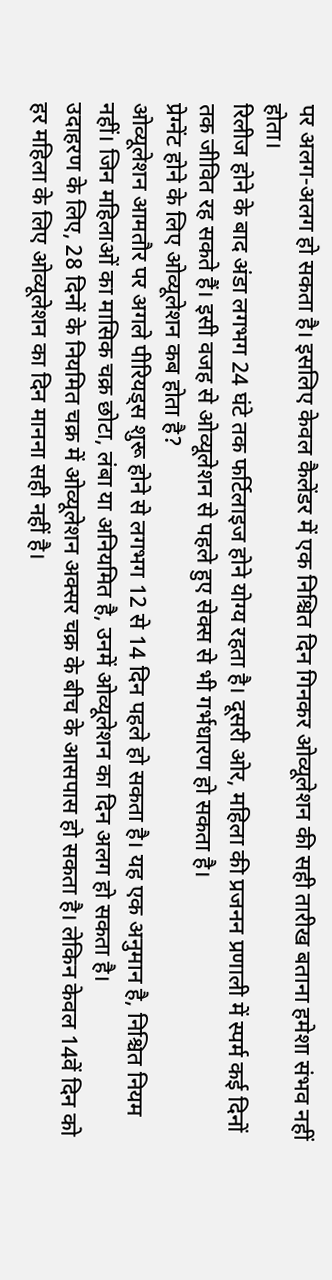पर अलग-अलग हो सकता है। इसलिए केवल कैलेंडर में एक निश्चित दिन गिनकर ओव्यूलेशन की सही तारीख बताना हमेशा संभव नहीं होता।
रिलीज होने के बाद अंडा लगभग 24 घंटे तक फर्टिलाइज होने योग्य रहता है। दूसरी ओर, महिला की प्रजनन प्रणाली में स्पर्म कई दिनों तक जीवित रह सकते हैं। इसी वजह से ओव्यूलेशन से पहले हुए सेक्स से भी गर्भधारण हो सकता है।
प्रेग्नेंट होने के लिए ओव्यूलेशन कब होता है?
ओव्यूलेशन आमतौर पर अगले पीरियड्स शुरू होने से लगभग 12 से 14 दिन पहले हो सकता है। यह एक अनुमान है, निश्चित नियम नहीं। जिन महिलाओं का मासिक चक्र छोटा, लंबा या अनियमित है, उनमें ओव्यूलेशन का दिन अलग हो सकता है।
उदाहरण के लिए, 28 दिनों के नियमित चक्र में ओव्यूलेशन अक्सर चक्र के बीच के आसपास हो सकता है। लेकिन केवल 14वें दिन को हर महिला के लिए ओव्यूलेशन का दिन मानना सही नहीं है।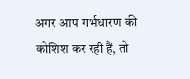अगर आप गर्भधारण की कोशिश कर रही हैं, तो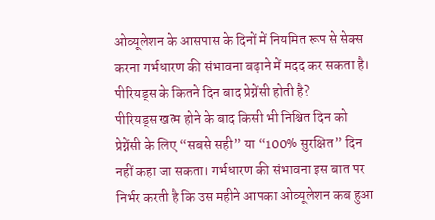ओव्यूलेशन के आसपास के दिनों में नियमित रूप से सेक्स करना गर्भधारण की संभावना बढ़ाने में मदद कर सकता है।
पीरियड्स के कितने दिन बाद प्रेग्नेंसी होती है?
पीरियड्स खत्म होने के बाद किसी भी निश्चित दिन को प्रेग्नेंसी के लिए “सबसे सही” या “100% सुरक्षित” दिन नहीं कहा जा सकता। गर्भधारण की संभावना इस बात पर निर्भर करती है कि उस महीने आपका ओव्यूलेशन कब हुआ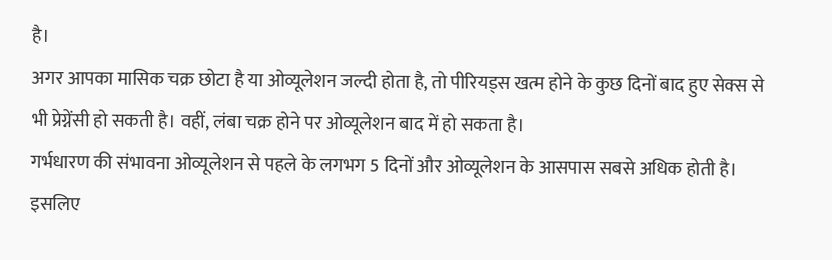है।
अगर आपका मासिक चक्र छोटा है या ओव्यूलेशन जल्दी होता है, तो पीरियड्स खत्म होने के कुछ दिनों बाद हुए सेक्स से भी प्रेग्नेंसी हो सकती है। वहीं, लंबा चक्र होने पर ओव्यूलेशन बाद में हो सकता है।
गर्भधारण की संभावना ओव्यूलेशन से पहले के लगभग 5 दिनों और ओव्यूलेशन के आसपास सबसे अधिक होती है। इसलिए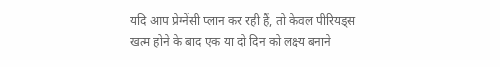यदि आप प्रेग्नेंसी प्लान कर रही हैं, तो केवल पीरियड्स खत्म होने के बाद एक या दो दिन को लक्ष्य बनाने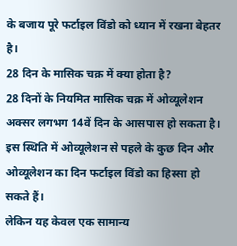के बजाय पूरे फर्टाइल विंडो को ध्यान में रखना बेहतर है।
28 दिन के मासिक चक्र में क्या होता है?
28 दिनों के नियमित मासिक चक्र में ओव्यूलेशन अक्सर लगभग 14वें दिन के आसपास हो सकता है। इस स्थिति में ओव्यूलेशन से पहले के कुछ दिन और ओव्यूलेशन का दिन फर्टाइल विंडो का हिस्सा हो सकते हैं।
लेकिन यह केवल एक सामान्य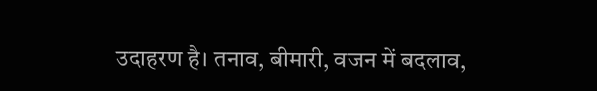उदाहरण है। तनाव, बीमारी, वजन में बदलाव,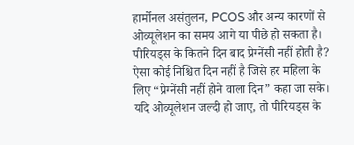हार्मोनल असंतुलन, PCOS और अन्य कारणों से ओव्यूलेशन का समय आगे या पीछे हो सकता है।
पीरियड्स के कितने दिन बाद प्रेग्नेंसी नहीं होती है?
ऐसा कोई निश्चित दिन नहीं है जिसे हर महिला के लिए “प्रेग्नेंसी नहीं होने वाला दिन” कहा जा सके। यदि ओव्यूलेशन जल्दी हो जाए, तो पीरियड्स के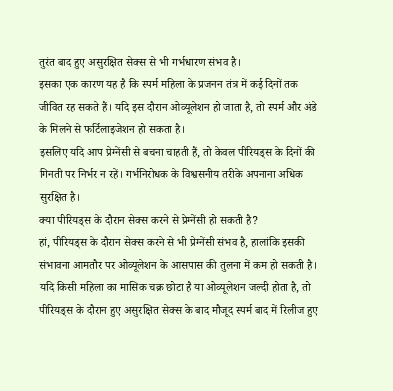तुरंत बाद हुए असुरक्षित सेक्स से भी गर्भधारण संभव है।
इसका एक कारण यह है कि स्पर्म महिला के प्रजनन तंत्र में कई दिनों तक जीवित रह सकते हैं। यदि इस दौरान ओव्यूलेशन हो जाता है, तो स्पर्म और अंडे के मिलने से फर्टिलाइजेशन हो सकता है।
इसलिए यदि आप प्रेग्नेंसी से बचना चाहती हैं, तो केवल पीरियड्स के दिनों की गिनती पर निर्भर न रहें। गर्भनिरोधक के विश्वसनीय तरीके अपनाना अधिक सुरक्षित है।
क्या पीरियड्स के दौरान सेक्स करने से प्रेग्नेंसी हो सकती है?
हां, पीरियड्स के दौरान सेक्स करने से भी प्रेग्नेंसी संभव है, हालांकि इसकी संभावना आमतौर पर ओव्यूलेशन के आसपास की तुलना में कम हो सकती है।
यदि किसी महिला का मासिक चक्र छोटा है या ओव्यूलेशन जल्दी होता है, तो पीरियड्स के दौरान हुए असुरक्षित सेक्स के बाद मौजूद स्पर्म बाद में रिलीज हुए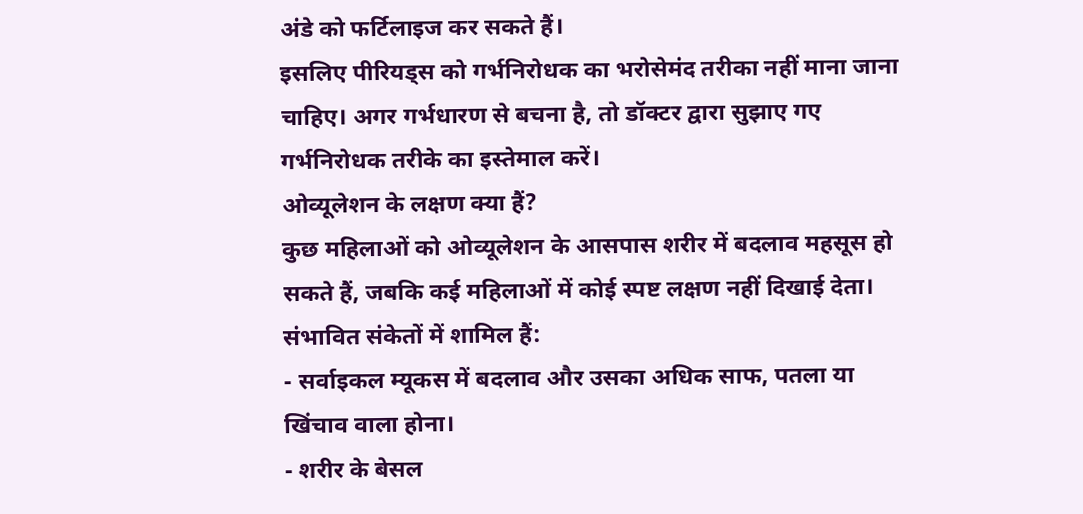अंडे को फर्टिलाइज कर सकते हैं।
इसलिए पीरियड्स को गर्भनिरोधक का भरोसेमंद तरीका नहीं माना जाना चाहिए। अगर गर्भधारण से बचना है, तो डॉक्टर द्वारा सुझाए गए गर्भनिरोधक तरीके का इस्तेमाल करें।
ओव्यूलेशन के लक्षण क्या हैं?
कुछ महिलाओं को ओव्यूलेशन के आसपास शरीर में बदलाव महसूस हो सकते हैं, जबकि कई महिलाओं में कोई स्पष्ट लक्षण नहीं दिखाई देता। संभावित संकेतों में शामिल हैं:
- सर्वाइकल म्यूकस में बदलाव और उसका अधिक साफ, पतला या खिंचाव वाला होना।
- शरीर के बेसल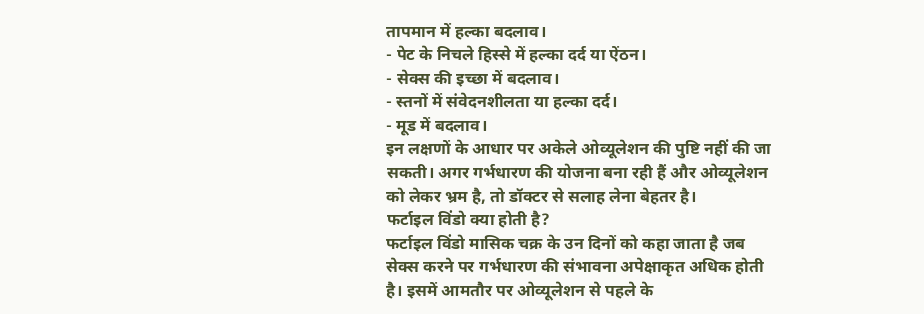तापमान में हल्का बदलाव।
- पेट के निचले हिस्से में हल्का दर्द या ऐंठन।
- सेक्स की इच्छा में बदलाव।
- स्तनों में संवेदनशीलता या हल्का दर्द।
- मूड में बदलाव।
इन लक्षणों के आधार पर अकेले ओव्यूलेशन की पुष्टि नहीं की जा सकती। अगर गर्भधारण की योजना बना रही हैं और ओव्यूलेशन को लेकर भ्रम है, तो डॉक्टर से सलाह लेना बेहतर है।
फर्टाइल विंडो क्या होती है?
फर्टाइल विंडो मासिक चक्र के उन दिनों को कहा जाता है जब सेक्स करने पर गर्भधारण की संभावना अपेक्षाकृत अधिक होती है। इसमें आमतौर पर ओव्यूलेशन से पहले के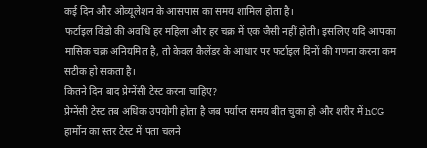कई दिन और ओव्यूलेशन के आसपास का समय शामिल होता है।
फर्टाइल विंडो की अवधि हर महिला और हर चक्र में एक जैसी नहीं होती। इसलिए यदि आपका मासिक चक्र अनियमित है, तो केवल कैलेंडर के आधार पर फर्टाइल दिनों की गणना करना कम सटीक हो सकता है।
कितने दिन बाद प्रेग्नेंसी टेस्ट करना चाहिए?
प्रेग्नेंसी टेस्ट तब अधिक उपयोगी होता है जब पर्याप्त समय बीत चुका हो और शरीर में hCG हार्मोन का स्तर टेस्ट में पता चलने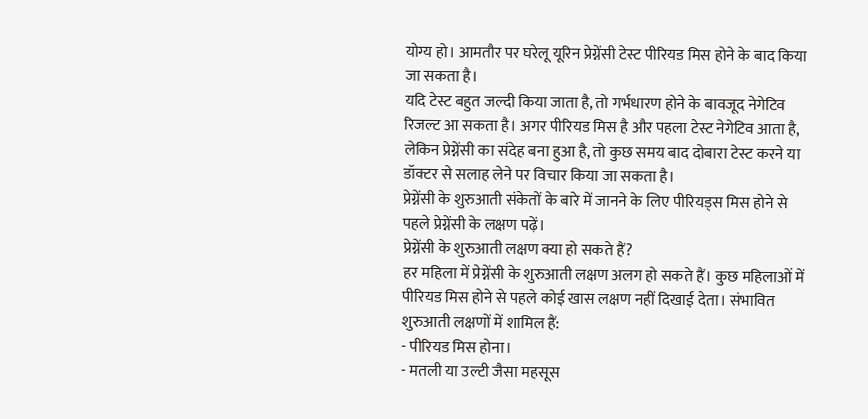योग्य हो। आमतौर पर घरेलू यूरिन प्रेग्नेंसी टेस्ट पीरियड मिस होने के बाद किया जा सकता है।
यदि टेस्ट बहुत जल्दी किया जाता है, तो गर्भधारण होने के बावजूद नेगेटिव रिजल्ट आ सकता है। अगर पीरियड मिस है और पहला टेस्ट नेगेटिव आता है, लेकिन प्रेग्नेंसी का संदेह बना हुआ है, तो कुछ समय बाद दोबारा टेस्ट करने या डॉक्टर से सलाह लेने पर विचार किया जा सकता है।
प्रेग्नेंसी के शुरुआती संकेतों के बारे में जानने के लिए पीरियड्स मिस होने से पहले प्रेग्नेंसी के लक्षण पढ़ें।
प्रेग्नेंसी के शुरुआती लक्षण क्या हो सकते हैं?
हर महिला में प्रेग्नेंसी के शुरुआती लक्षण अलग हो सकते हैं। कुछ महिलाओं में पीरियड मिस होने से पहले कोई खास लक्षण नहीं दिखाई देता। संभावित शुरुआती लक्षणों में शामिल हैं:
- पीरियड मिस होना।
- मतली या उल्टी जैसा महसूस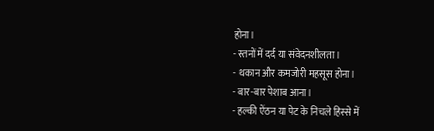होना।
- स्तनों में दर्द या संवेदनशीलता।
- थकान और कमजोरी महसूस होना।
- बार-बार पेशाब आना।
- हल्की ऐंठन या पेट के निचले हिस्से में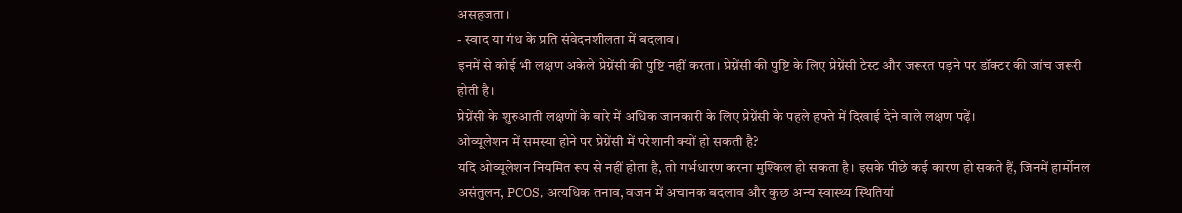असहजता।
- स्वाद या गंध के प्रति संवेदनशीलता में बदलाव।
इनमें से कोई भी लक्षण अकेले प्रेग्नेंसी की पुष्टि नहीं करता। प्रेग्नेंसी की पुष्टि के लिए प्रेग्नेंसी टेस्ट और जरूरत पड़ने पर डॉक्टर की जांच जरूरी होती है।
प्रेग्नेंसी के शुरुआती लक्षणों के बारे में अधिक जानकारी के लिए प्रेग्नेंसी के पहले हफ्ते में दिखाई देने वाले लक्षण पढ़ें।
ओव्यूलेशन में समस्या होने पर प्रेग्नेंसी में परेशानी क्यों हो सकती है?
यदि ओव्यूलेशन नियमित रूप से नहीं होता है, तो गर्भधारण करना मुश्किल हो सकता है। इसके पीछे कई कारण हो सकते हैं, जिनमें हार्मोनल असंतुलन, PCOS, अत्यधिक तनाव, वजन में अचानक बदलाव और कुछ अन्य स्वास्थ्य स्थितियां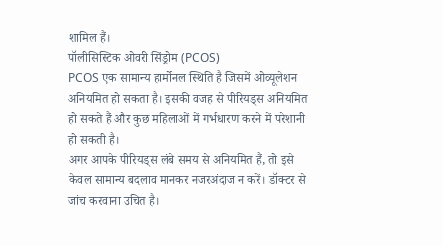शामिल हैं।
पॉलीसिस्टिक ओवरी सिंड्रोम (PCOS)
PCOS एक सामान्य हार्मोनल स्थिति है जिसमें ओव्यूलेशन अनियमित हो सकता है। इसकी वजह से पीरियड्स अनियमित हो सकते हैं और कुछ महिलाओं में गर्भधारण करने में परेशानी हो सकती है।
अगर आपके पीरियड्स लंबे समय से अनियमित हैं, तो इसे केवल सामान्य बदलाव मानकर नजरअंदाज न करें। डॉक्टर से जांच करवाना उचित है।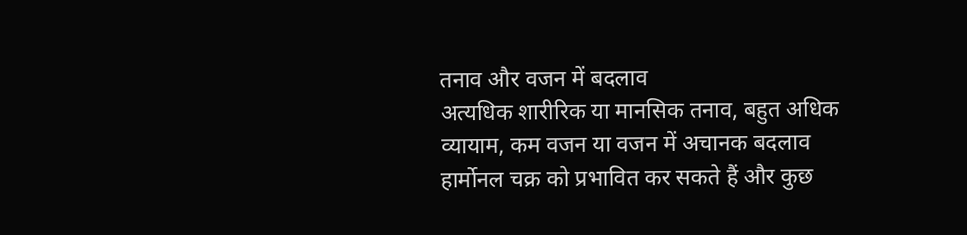तनाव और वजन में बदलाव
अत्यधिक शारीरिक या मानसिक तनाव, बहुत अधिक व्यायाम, कम वजन या वजन में अचानक बदलाव हार्मोनल चक्र को प्रभावित कर सकते हैं और कुछ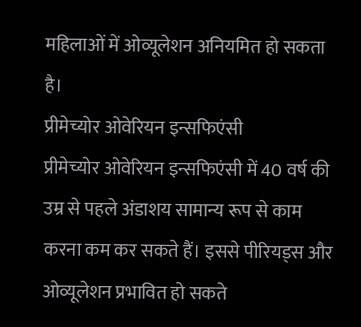महिलाओं में ओव्यूलेशन अनियमित हो सकता है।
प्रीमेच्योर ओवेरियन इन्सफिएंसी
प्रीमेच्योर ओवेरियन इन्सफिएंसी में 40 वर्ष की उम्र से पहले अंडाशय सामान्य रूप से काम करना कम कर सकते हैं। इससे पीरियड्स और ओव्यूलेशन प्रभावित हो सकते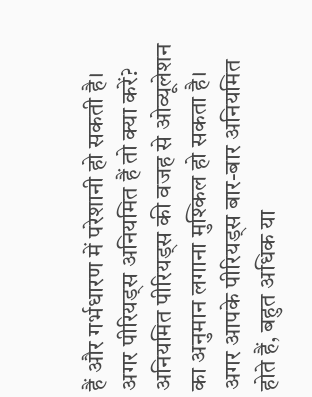हैं और गर्भधारण में परेशानी हो सकती है।
अगर पीरियड्स अनियमित हैं तो क्या करें?
अनियमित पीरियड्स की वजह से ओव्यूलेशन का अनुमान लगाना मुश्किल हो सकता है। अगर आपके पीरियड्स बार-बार अनियमित होते हैं, बहुत अधिक या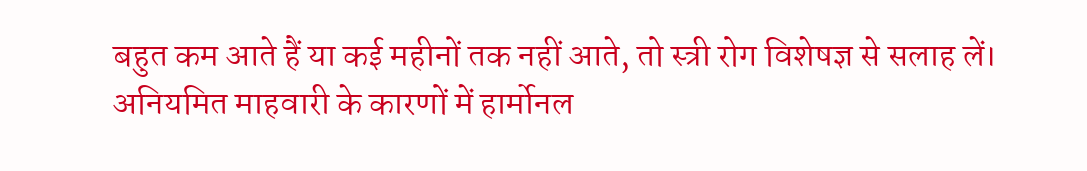बहुत कम आते हैं या कई महीनों तक नहीं आते, तो स्त्री रोग विशेषज्ञ से सलाह लें।
अनियमित माहवारी के कारणों में हार्मोनल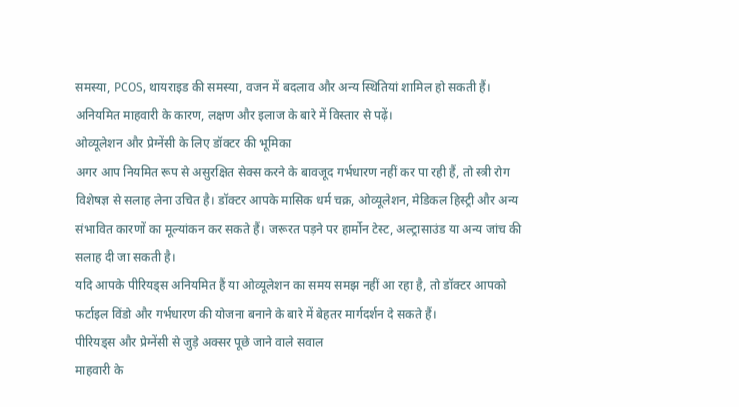समस्या, PCOS, थायराइड की समस्या, वजन में बदलाव और अन्य स्थितियां शामिल हो सकती हैं। अनियमित माहवारी के कारण, लक्षण और इलाज के बारे में विस्तार से पढ़ें।
ओव्यूलेशन और प्रेग्नेंसी के लिए डॉक्टर की भूमिका
अगर आप नियमित रूप से असुरक्षित सेक्स करने के बावजूद गर्भधारण नहीं कर पा रही हैं, तो स्त्री रोग विशेषज्ञ से सलाह लेना उचित है। डॉक्टर आपके मासिक धर्म चक्र, ओव्यूलेशन, मेडिकल हिस्ट्री और अन्य संभावित कारणों का मूल्यांकन कर सकते हैं। जरूरत पड़ने पर हार्मोन टेस्ट, अल्ट्रासाउंड या अन्य जांच की सलाह दी जा सकती है।
यदि आपके पीरियड्स अनियमित हैं या ओव्यूलेशन का समय समझ नहीं आ रहा है, तो डॉक्टर आपको फर्टाइल विंडो और गर्भधारण की योजना बनाने के बारे में बेहतर मार्गदर्शन दे सकते हैं।
पीरियड्स और प्रेग्नेंसी से जुड़े अक्सर पूछे जाने वाले सवाल
माहवारी के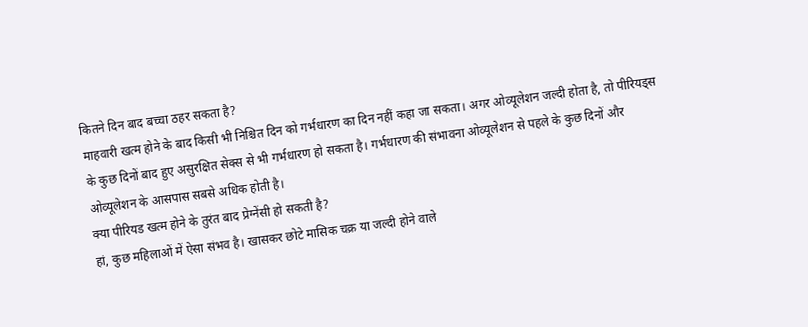कितने दिन बाद बच्चा ठहर सकता है?
माहवारी खत्म होने के बाद किसी भी निश्चित दिन को गर्भधारण का दिन नहीं कहा जा सकता। अगर ओव्यूलेशन जल्दी होता है, तो पीरियड्स के कुछ दिनों बाद हुए असुरक्षित सेक्स से भी गर्भधारण हो सकता है। गर्भधारण की संभावना ओव्यूलेशन से पहले के कुछ दिनों और ओव्यूलेशन के आसपास सबसे अधिक होती है।
क्या पीरियड खत्म होने के तुरंत बाद प्रेग्नेंसी हो सकती है?
हां, कुछ महिलाओं में ऐसा संभव है। खासकर छोटे मासिक चक्र या जल्दी होने वाले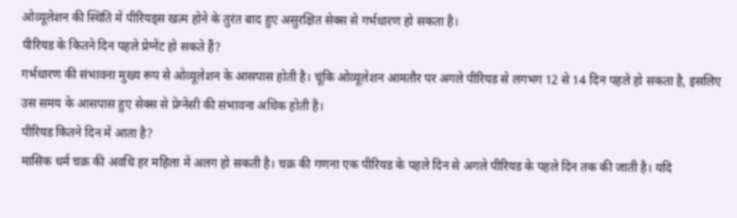ओव्यूलेशन की स्थिति में पीरियड्स खत्म होने के तुरंत बाद हुए असुरक्षित सेक्स से गर्भधारण हो सकता है।
पीरियड के कितने दिन पहले प्रेग्नेंट हो सकते हैं?
गर्भधारण की संभावना मुख्य रूप से ओव्यूलेशन के आसपास होती है। चूंकि ओव्यूलेशन आमतौर पर अगले पीरियड से लगभग 12 से 14 दिन पहले हो सकता है, इसलिए उस समय के आसपास हुए सेक्स से प्रेग्नेंसी की संभावना अधिक होती है।
पीरियड कितने दिन में आता है?
मासिक धर्म चक्र की अवधि हर महिला में अलग हो सकती है। चक्र की गणना एक पीरियड के पहले दिन से अगले पीरियड के पहले दिन तक की जाती है। यदि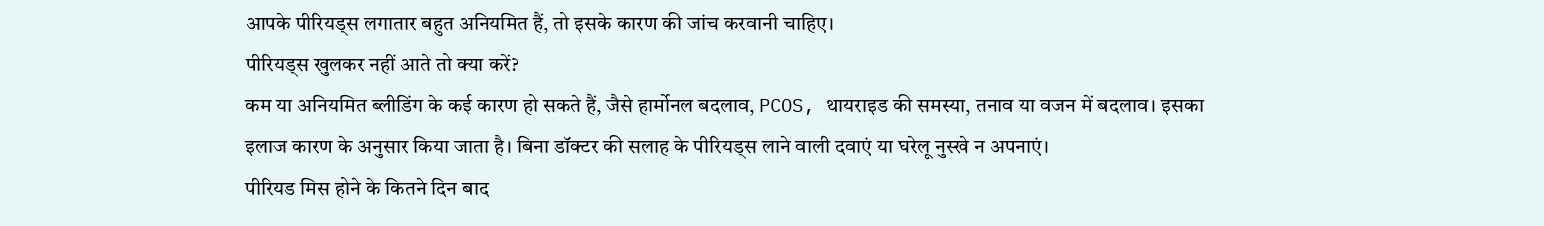आपके पीरियड्स लगातार बहुत अनियमित हैं, तो इसके कारण की जांच करवानी चाहिए।
पीरियड्स खुलकर नहीं आते तो क्या करें?
कम या अनियमित ब्लीडिंग के कई कारण हो सकते हैं, जैसे हार्मोनल बदलाव, PCOS, थायराइड की समस्या, तनाव या वजन में बदलाव। इसका इलाज कारण के अनुसार किया जाता है। बिना डॉक्टर की सलाह के पीरियड्स लाने वाली दवाएं या घरेलू नुस्खे न अपनाएं।
पीरियड मिस होने के कितने दिन बाद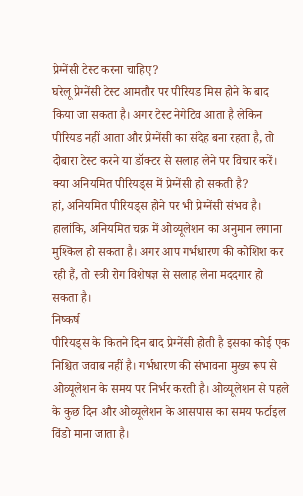प्रेग्नेंसी टेस्ट करना चाहिए?
घरेलू प्रेग्नेंसी टेस्ट आमतौर पर पीरियड मिस होने के बाद किया जा सकता है। अगर टेस्ट नेगेटिव आता है लेकिन पीरियड नहीं आता और प्रेग्नेंसी का संदेह बना रहता है, तो दोबारा टेस्ट करने या डॉक्टर से सलाह लेने पर विचार करें।
क्या अनियमित पीरियड्स में प्रेग्नेंसी हो सकती है?
हां, अनियमित पीरियड्स होने पर भी प्रेग्नेंसी संभव है। हालांकि, अनियमित चक्र में ओव्यूलेशन का अनुमान लगाना मुश्किल हो सकता है। अगर आप गर्भधारण की कोशिश कर रही हैं, तो स्त्री रोग विशेषज्ञ से सलाह लेना मददगार हो सकता है।
निष्कर्ष
पीरियड्स के कितने दिन बाद प्रेग्नेंसी होती है इसका कोई एक निश्चित जवाब नहीं है। गर्भधारण की संभावना मुख्य रूप से ओव्यूलेशन के समय पर निर्भर करती है। ओव्यूलेशन से पहले के कुछ दिन और ओव्यूलेशन के आसपास का समय फर्टाइल विंडो माना जाता है।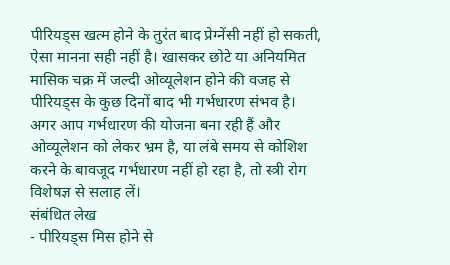पीरियड्स खत्म होने के तुरंत बाद प्रेग्नेंसी नहीं हो सकती, ऐसा मानना सही नहीं है। खासकर छोटे या अनियमित मासिक चक्र में जल्दी ओव्यूलेशन होने की वजह से पीरियड्स के कुछ दिनों बाद भी गर्भधारण संभव है।
अगर आप गर्भधारण की योजना बना रही हैं और ओव्यूलेशन को लेकर भ्रम है, या लंबे समय से कोशिश करने के बावजूद गर्भधारण नहीं हो रहा है, तो स्त्री रोग विशेषज्ञ से सलाह लें।
संबंधित लेख
- पीरियड्स मिस होने से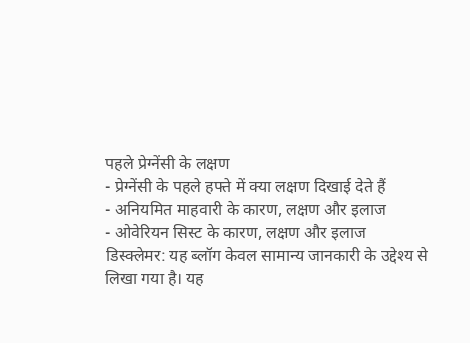पहले प्रेग्नेंसी के लक्षण
- प्रेग्नेंसी के पहले हफ्ते में क्या लक्षण दिखाई देते हैं
- अनियमित माहवारी के कारण, लक्षण और इलाज
- ओवेरियन सिस्ट के कारण, लक्षण और इलाज
डिस्क्लेमर: यह ब्लॉग केवल सामान्य जानकारी के उद्देश्य से लिखा गया है। यह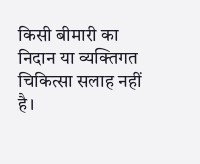किसी बीमारी का निदान या व्यक्तिगत चिकित्सा सलाह नहीं है।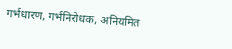गर्भधारण, गर्भनिरोधक, अनियमित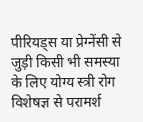पीरियड्स या प्रेग्नेंसी से जुड़ी किसी भी समस्या के लिए योग्य स्त्री रोग विशेषज्ञ से परामर्श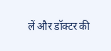लें और डॉक्टर की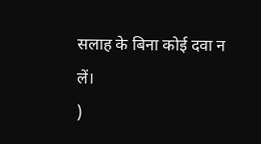सलाह के बिना कोई दवा न लें।
)